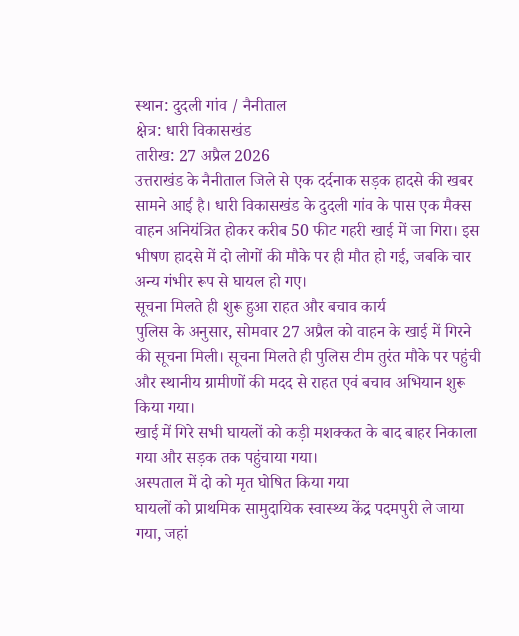स्थान: दुदली गांव / नैनीताल
क्षेत्र: धारी विकासखंड
तारीख: 27 अप्रैल 2026
उत्तराखंड के नैनीताल जिले से एक दर्दनाक सड़क हादसे की खबर सामने आई है। धारी विकासखंड के दुदली गांव के पास एक मैक्स वाहन अनियंत्रित होकर करीब 50 फीट गहरी खाई में जा गिरा। इस भीषण हादसे में दो लोगों की मौके पर ही मौत हो गई, जबकि चार अन्य गंभीर रूप से घायल हो गए।
सूचना मिलते ही शुरू हुआ राहत और बचाव कार्य
पुलिस के अनुसार, सोमवार 27 अप्रैल को वाहन के खाई में गिरने की सूचना मिली। सूचना मिलते ही पुलिस टीम तुरंत मौके पर पहुंची और स्थानीय ग्रामीणों की मदद से राहत एवं बचाव अभियान शुरू किया गया।
खाई में गिरे सभी घायलों को कड़ी मशक्कत के बाद बाहर निकाला गया और सड़क तक पहुंचाया गया।
अस्पताल में दो को मृत घोषित किया गया
घायलों को प्राथमिक सामुदायिक स्वास्थ्य केंद्र पदमपुरी ले जाया गया, जहां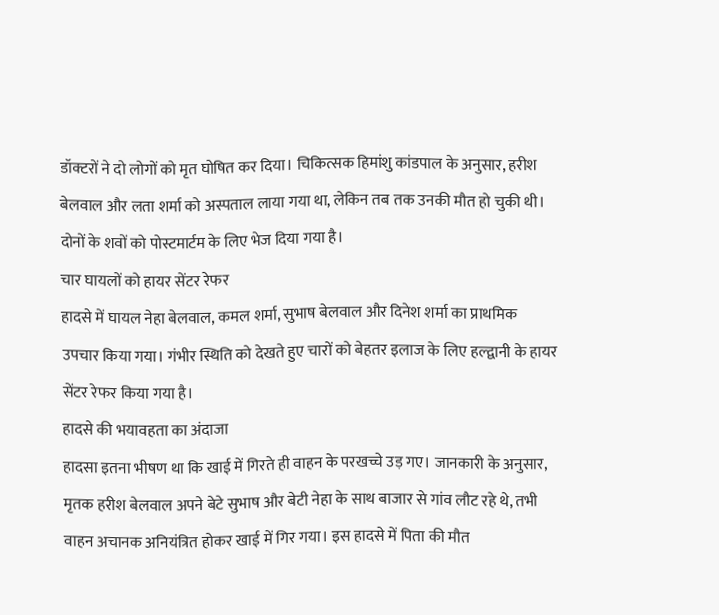डॉक्टरों ने दो लोगों को मृत घोषित कर दिया। चिकित्सक हिमांशु कांडपाल के अनुसार, हरीश बेलवाल और लता शर्मा को अस्पताल लाया गया था, लेकिन तब तक उनकी मौत हो चुकी थी। दोनों के शवों को पोस्टमार्टम के लिए भेज दिया गया है।
चार घायलों को हायर सेंटर रेफर
हादसे में घायल नेहा बेलवाल, कमल शर्मा, सुभाष बेलवाल और दिनेश शर्मा का प्राथमिक उपचार किया गया। गंभीर स्थिति को देखते हुए चारों को बेहतर इलाज के लिए हल्द्वानी के हायर सेंटर रेफर किया गया है।
हादसे की भयावहता का अंदाजा
हादसा इतना भीषण था कि खाई में गिरते ही वाहन के परखच्चे उड़ गए। जानकारी के अनुसार, मृतक हरीश बेलवाल अपने बेटे सुभाष और बेटी नेहा के साथ बाजार से गांव लौट रहे थे, तभी वाहन अचानक अनियंत्रित होकर खाई में गिर गया। इस हादसे में पिता की मौत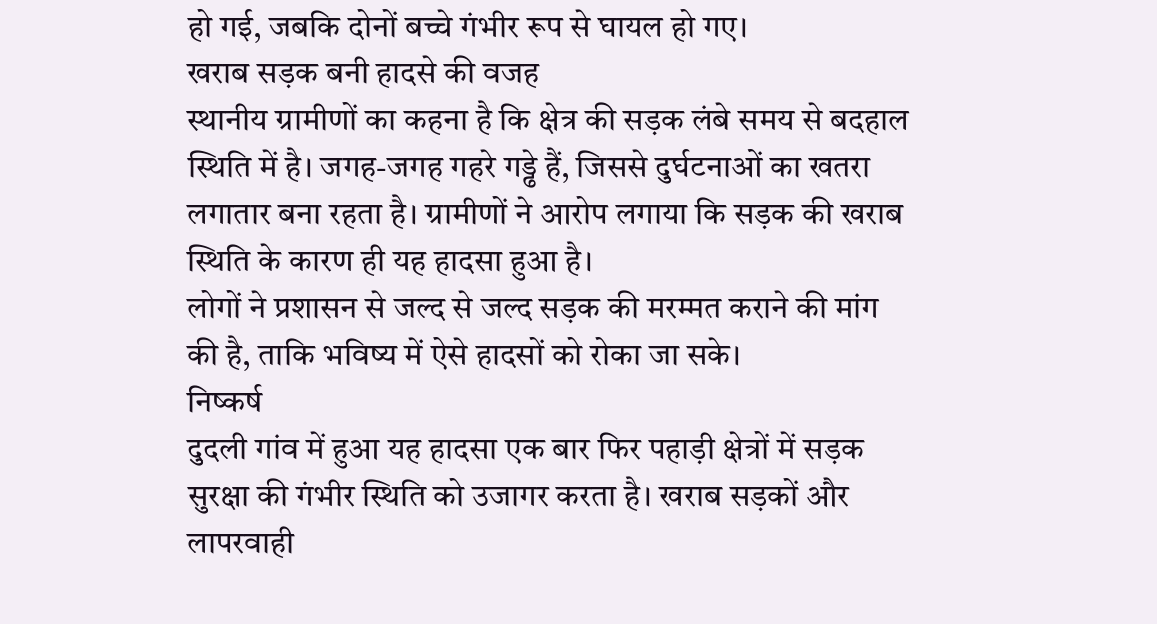हो गई, जबकि दोनों बच्चे गंभीर रूप से घायल हो गए।
खराब सड़क बनी हादसे की वजह
स्थानीय ग्रामीणों का कहना है कि क्षेत्र की सड़क लंबे समय से बदहाल स्थिति में है। जगह-जगह गहरे गड्ढे हैं, जिससे दुर्घटनाओं का खतरा लगातार बना रहता है। ग्रामीणों ने आरोप लगाया कि सड़क की खराब स्थिति के कारण ही यह हादसा हुआ है।
लोगों ने प्रशासन से जल्द से जल्द सड़क की मरम्मत कराने की मांग की है, ताकि भविष्य में ऐसे हादसों को रोका जा सके।
निष्कर्ष
दुदली गांव में हुआ यह हादसा एक बार फिर पहाड़ी क्षेत्रों में सड़क सुरक्षा की गंभीर स्थिति को उजागर करता है। खराब सड़कों और लापरवाही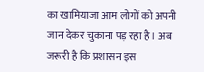का खामियाजा आम लोगों को अपनी जान देकर चुकाना पड़ रहा है। अब जरूरी है कि प्रशासन इस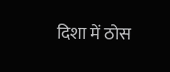दिशा में ठोस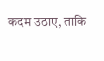कदम उठाए, ताकि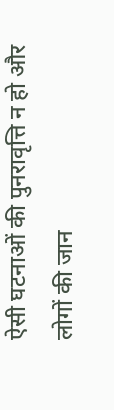ऐसी घटनाओं की पुनरावृत्ति न हो और लोगों की जान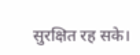सुरक्षित रह सके।